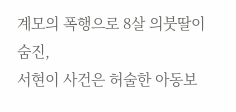계모의 폭행으로 8살 의붓딸이 숨진,
서현이 사건은 허술한 아동보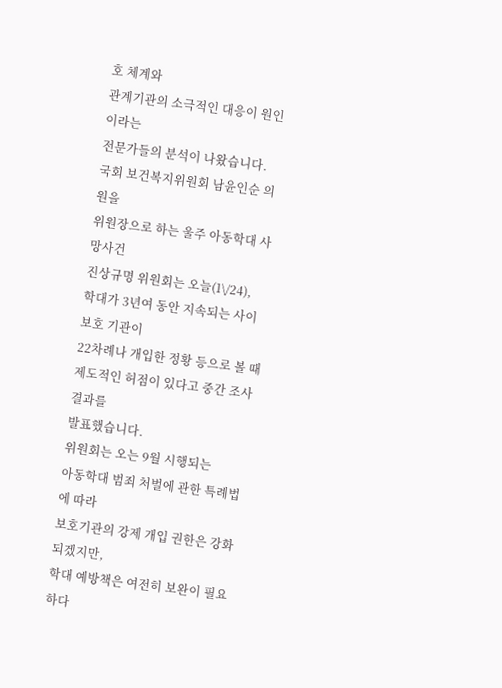호 체계와
관계기관의 소극적인 대응이 원인이라는
전문가들의 분석이 나왔습니다.
국회 보건복지위원회 남윤인순 의원을
위원장으로 하는 울주 아동학대 사망사건
진상규명 위원회는 오늘(1\/24),
학대가 3년여 동안 지속되는 사이 보호 기관이
22차례나 개입한 정황 등으로 볼 때
제도적인 허점이 있다고 중간 조사 결과를
발표했습니다.
위원회는 오는 9월 시행되는
아동학대 범죄 처벌에 관한 특례법에 따라
보호기관의 강제 개입 권한은 강화되겠지만,
학대 예방책은 여전히 보완이 필요하다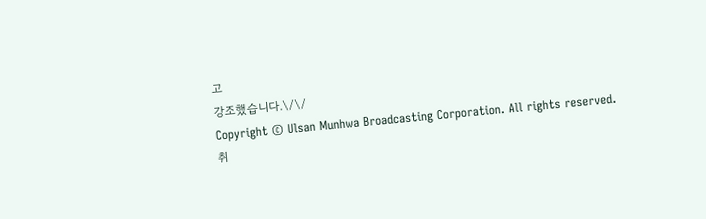고
강조했습니다.\/\/
Copyright © Ulsan Munhwa Broadcasting Corporation. All rights reserved.
취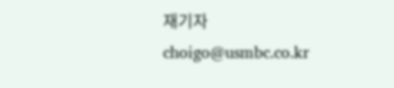재기자
choigo@usmbc.co.kr